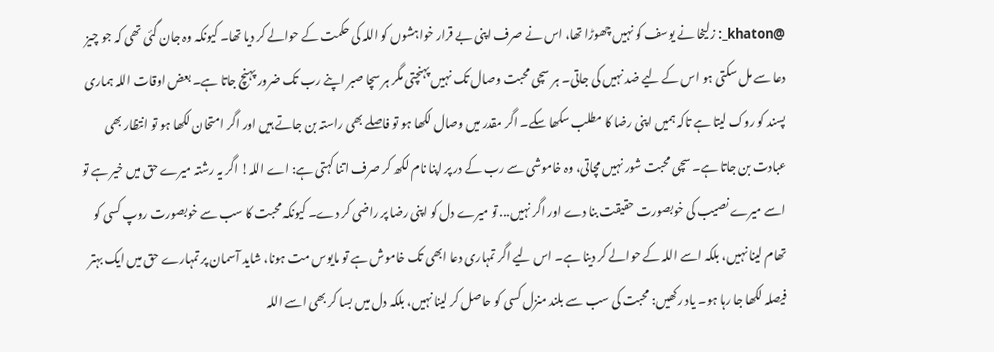@khaton_: زلیخا نے یوسف کو نہیں چھوڑا تھا، اس نے صرف اپنی بے قرار خواہشوں کو اللہ کی حکمت کے حوالے کر دیا تھا۔ کیونکہ وہ جان گئی تھی کہ جو چیز دعا سے مل سکتی ہو اس کے لیے ضد نہیں کی جاتی۔ ہر سچی محبت وصال تک نہیں پہنچتی مگر ہر سچا صبر اپنے رب تک ضرور پہنچ جاتا ہے۔ بعض اوقات اللہ ہماری پسند کو روک لیتا ہے تاکہ ہمیں اپنی رضا کا مطلب سکھا سکے۔ اگر مقدر میں وصال لکھا ہو تو فاصلے بھی راستہ بن جاتے ہیں اور اگر امتحان لکھا ہو تو انتظار بھی عبادت بن جاتا ہے۔ سچی محبت شور نہیں مچاتی، وہ خاموشی سے رب کے در پر اپنا نام لکھ کر صرف اتنا کہتی ہے: اے اللہ! اگر یہ رشتہ میرے حق میں خیر ہے تو اسے میرے نصیب کی خوبصورت حقیقت بنا دے اور اگر نہیں... تو میرے دل کو اپنی رضا پر راضی کر دے۔ کیونکہ محبت کا سب سے خوبصورت روپ کسی کو تھام لینا نہیں، بلکہ اسے اللہ کے حوالے کر دینا ہے۔ اس لیے اگر تمہاری دعا ابھی تک خاموش ہے تو مایوس مت ہونا، شاید آسمان پر تمہارے حق میں ایک بہتر فیصلہ لکھا جا رہا ہو۔ یاد رکھیں: محبت کی سب سے بلند منزل کسی کو حاصل کر لینا نہیں، بلکہ دل میں بسا کر بھی اسے اللہ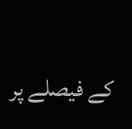کے فیصلے پر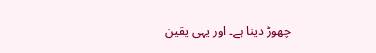چھوڑ دینا ہے۔ اور یہی یقین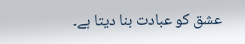عشق کو عبادت بنا دیتا ہے۔